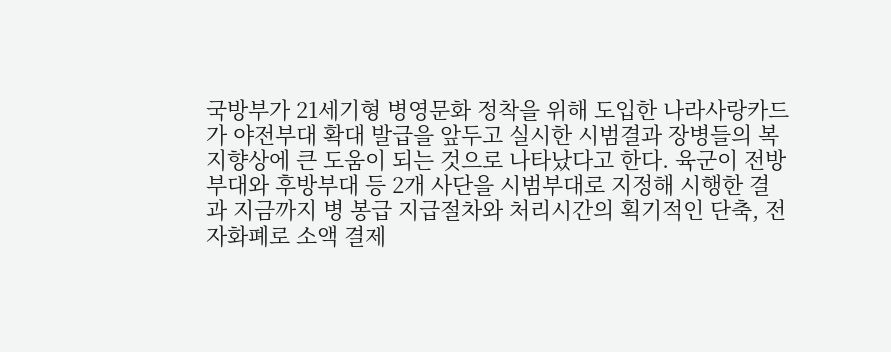국방부가 21세기형 병영문화 정착을 위해 도입한 나라사랑카드가 야전부대 확대 발급을 앞두고 실시한 시범결과 장병들의 복지향상에 큰 도움이 되는 것으로 나타났다고 한다. 육군이 전방부대와 후방부대 등 2개 사단을 시범부대로 지정해 시행한 결과 지금까지 병 봉급 지급절차와 처리시간의 획기적인 단축, 전자화폐로 소액 결제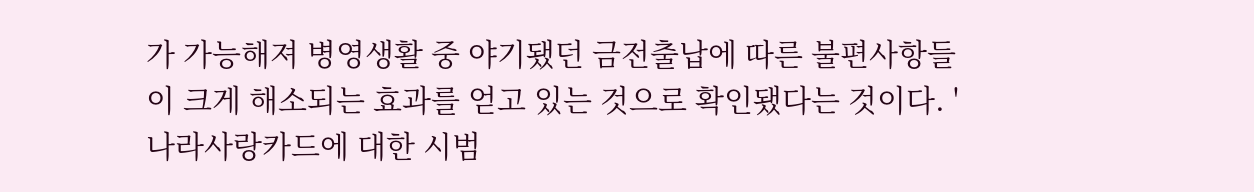가 가능해져 병영생활 중 야기됐던 금전출납에 따른 불편사항들이 크게 해소되는 효과를 얻고 있는 것으로 확인됐다는 것이다. '나라사랑카드에 대한 시범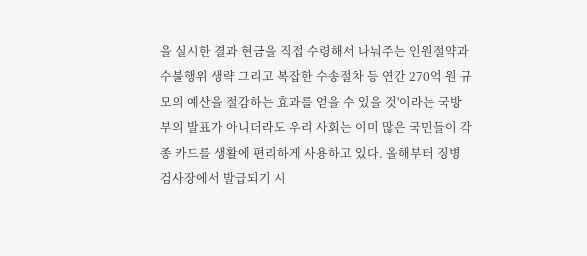을 실시한 결과 현금을 직접 수령해서 나눠주는 인원절약과 수불행위 생략 그리고 복잡한 수송절차 등 연간 270억 원 규모의 예산을 절감하는 효과를 얻을 수 있을 것'이라는 국방부의 발표가 아니더라도 우리 사회는 이미 많은 국민들이 각종 카드를 생활에 편리하게 사용하고 있다. 올해부터 징병검사장에서 발급되기 시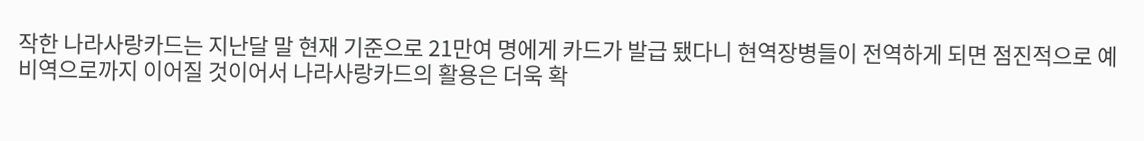작한 나라사랑카드는 지난달 말 현재 기준으로 21만여 명에게 카드가 발급 됐다니 현역장병들이 전역하게 되면 점진적으로 예비역으로까지 이어질 것이어서 나라사랑카드의 활용은 더욱 확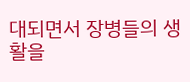대되면서 장병들의 생활을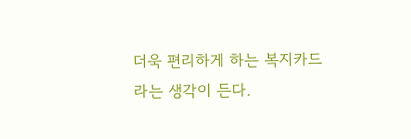더욱 편리하게 하는 복지카드라는 생각이 든다.